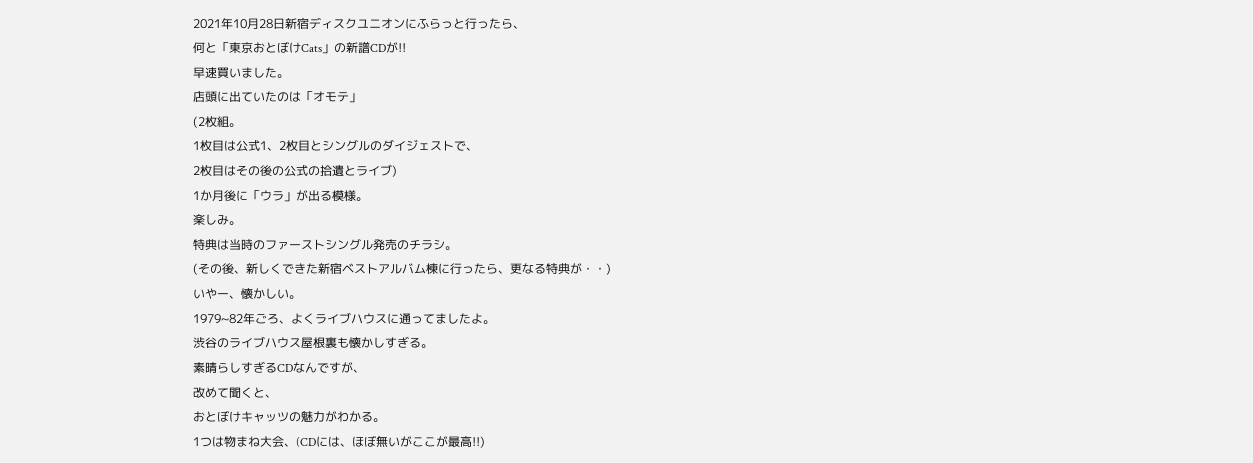2021年10月28日新宿ディスクユニオンにふらっと行ったら、
何と「東京おとぼけCats」の新譜CDが!!
早速買いました。
店頭に出ていたのは「オモテ」
(2枚組。
1枚目は公式1、2枚目とシングルのダイジェストで、
2枚目はその後の公式の拾遺とライブ)
1か月後に「ウラ」が出る模様。
楽しみ。
特典は当時のファーストシングル発売のチラシ。
(その後、新しくできた新宿ベストアルバム棟に行ったら、更なる特典が・・)
いやー、懐かしい。
1979~82年ごろ、よくライブハウスに通ってましたよ。
渋谷のライブハウス屋根裏も懐かしすぎる。
素晴らしすぎるCDなんですが、
改めて聞くと、
おとぼけキャッツの魅力がわかる。
1つは物まね大会、(CDには、ほぼ無いがここが最高!!)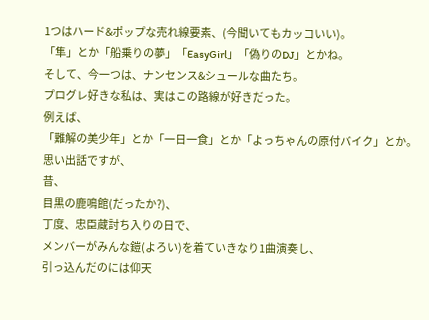1つはハード&ポップな売れ線要素、(今聞いてもカッコいい)。
「隼」とか「船乗りの夢」「EasyGirl」「偽りのDJ」とかね。
そして、今一つは、ナンセンス&シュールな曲たち。
プログレ好きな私は、実はこの路線が好きだった。
例えば、
「難解の美少年」とか「一日一食」とか「よっちゃんの原付バイク」とか。
思い出話ですが、
昔、
目黒の鹿鳴館(だったか?)、
丁度、忠臣蔵討ち入りの日で、
メンバーがみんな鎧(よろい)を着ていきなり1曲演奏し、
引っ込んだのには仰天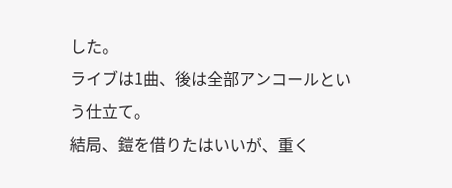した。
ライブは1曲、後は全部アンコールという仕立て。
結局、鎧を借りたはいいが、重く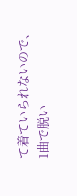て着ていられないので、
1曲で脱い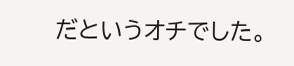だというオチでした。